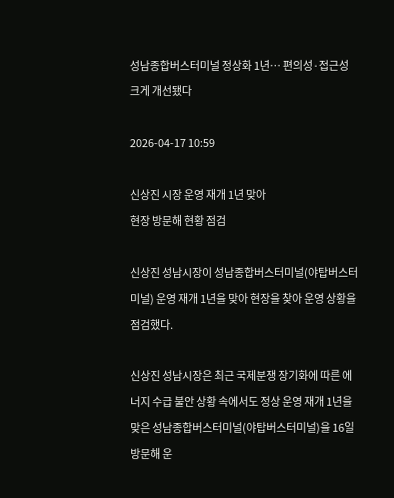성남종합버스터미널 정상화 1년… 편의성·접근성 크게 개선됐다

2026-04-17 10:59

신상진 시장 운영 재개 1년 맞아
현장 방문해 현황 점검

신상진 성남시장이 성남종합버스터미널(야탑버스터미널) 운영 재개 1년을 맞아 현장을 찾아 운영 상황을 점검했다.

신상진 성남시장은 최근 국제분쟁 장기화에 따른 에너지 수급 불안 상황 속에서도 정상 운영 재개 1년을 맞은 성남종합버스터미널(야탑버스터미널)을 16일 방문해 운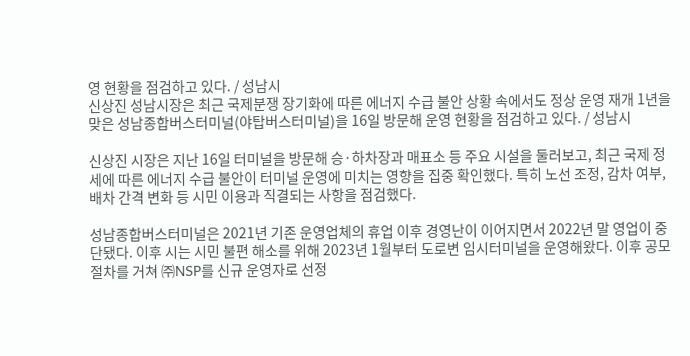영 현황을 점검하고 있다. / 성남시
신상진 성남시장은 최근 국제분쟁 장기화에 따른 에너지 수급 불안 상황 속에서도 정상 운영 재개 1년을 맞은 성남종합버스터미널(야탑버스터미널)을 16일 방문해 운영 현황을 점검하고 있다. / 성남시

신상진 시장은 지난 16일 터미널을 방문해 승·하차장과 매표소 등 주요 시설을 둘러보고, 최근 국제 정세에 따른 에너지 수급 불안이 터미널 운영에 미치는 영향을 집중 확인했다. 특히 노선 조정, 감차 여부, 배차 간격 변화 등 시민 이용과 직결되는 사항을 점검했다.

성남종합버스터미널은 2021년 기존 운영업체의 휴업 이후 경영난이 이어지면서 2022년 말 영업이 중단됐다. 이후 시는 시민 불편 해소를 위해 2023년 1월부터 도로변 임시터미널을 운영해왔다. 이후 공모 절차를 거쳐 ㈜NSP를 신규 운영자로 선정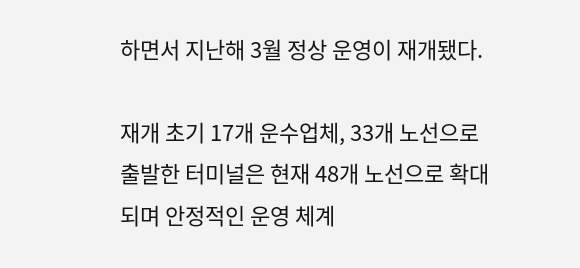하면서 지난해 3월 정상 운영이 재개됐다.

재개 초기 17개 운수업체, 33개 노선으로 출발한 터미널은 현재 48개 노선으로 확대되며 안정적인 운영 체계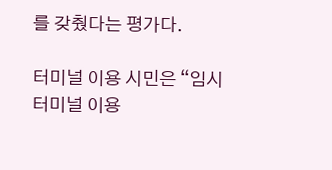를 갖췄다는 평가다.

터미널 이용 시민은 “임시터미널 이용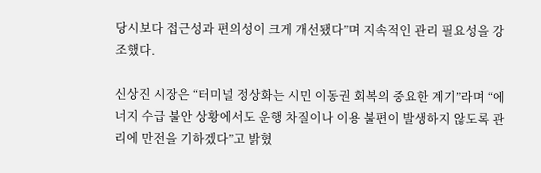당시보다 접근성과 편의성이 크게 개선됐다”며 지속적인 관리 필요성을 강조했다.

신상진 시장은 “터미널 정상화는 시민 이동권 회복의 중요한 계기”라며 “에너지 수급 불안 상황에서도 운행 차질이나 이용 불편이 발생하지 않도록 관리에 만전을 기하겠다”고 밝혔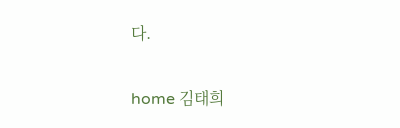다.

home 김태희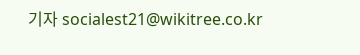기자 socialest21@wikitree.co.kr